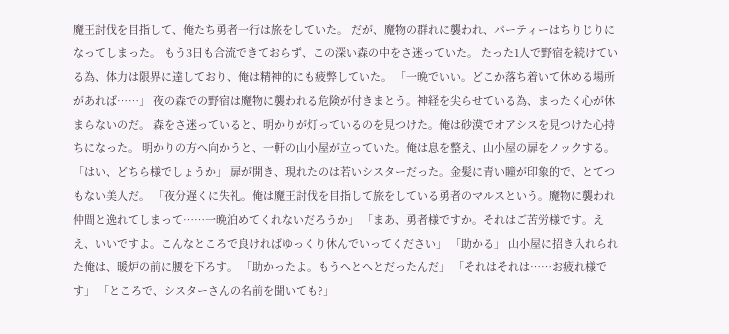魔王討伐を目指して、俺たち勇者一行は旅をしていた。 だが、魔物の群れに襲われ、パーティーはちりじりになってしまった。 もう3日も合流できておらず、この深い森の中をさ迷っていた。 たった1人で野宿を続けている為、体力は限界に達しており、俺は精神的にも疲弊していた。 「一晩でいい。どこか落ち着いて休める場所があれば……」 夜の森での野宿は魔物に襲われる危険が付きまとう。神経を尖らせている為、まったく心が休まらないのだ。 森をさ迷っていると、明かりが灯っているのを見つけた。俺は砂漠でオアシスを見つけた心持ちになった。 明かりの方へ向かうと、一軒の山小屋が立っていた。俺は息を整え、山小屋の扉をノックする。 「はい、どちら様でしょうか」 扉が開き、現れたのは若いシスターだった。金髪に青い瞳が印象的で、とてつもない美人だ。 「夜分遅くに失礼。俺は魔王討伐を目指して旅をしている勇者のマルスという。魔物に襲われ仲間と逸れてしまって……一晩泊めてくれないだろうか」 「まあ、勇者様ですか。それはご苦労様です。ええ、いいですよ。こんなところで良ければゆっくり休んでいってください」 「助かる」 山小屋に招き入れられた俺は、暖炉の前に腰を下ろす。 「助かったよ。もうへとへとだったんだ」 「それはそれは……お疲れ様です」 「ところで、シスターさんの名前を聞いても?」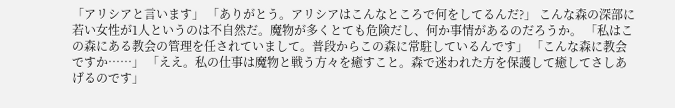「アリシアと言います」 「ありがとう。アリシアはこんなところで何をしてるんだ?」 こんな森の深部に若い女性が1人というのは不自然だ。魔物が多くとても危険だし、何か事情があるのだろうか。 「私はこの森にある教会の管理を任されていまして。普段からこの森に常駐しているんです」 「こんな森に教会ですか……」 「ええ。私の仕事は魔物と戦う方々を癒すこと。森で迷われた方を保護して癒してさしあげるのです」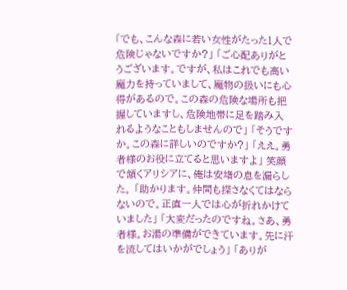「でも、こんな森に若い女性がたった1人で危険じゃないですか?」 「ご心配ありがとうございます。ですが、私はこれでも高い魔力を持っていまして、魔物の扱いにも心得があるので。この森の危険な場所も把握していますし、危険地帯に足を踏み入れるようなこともしませんので」 「そうですか。この森に詳しいのですか?」 「ええ。勇者様のお役に立てると思いますよ」 笑顔で頷くアリシアに、俺は安堵の息を漏らした。 「助かります。仲間も探さなくてはならないので。正直一人では心が折れかけていました」 「大変だったのですね。さあ、勇者様。お湯の準備ができています。先に汗を流してはいかがでしょう」 「ありが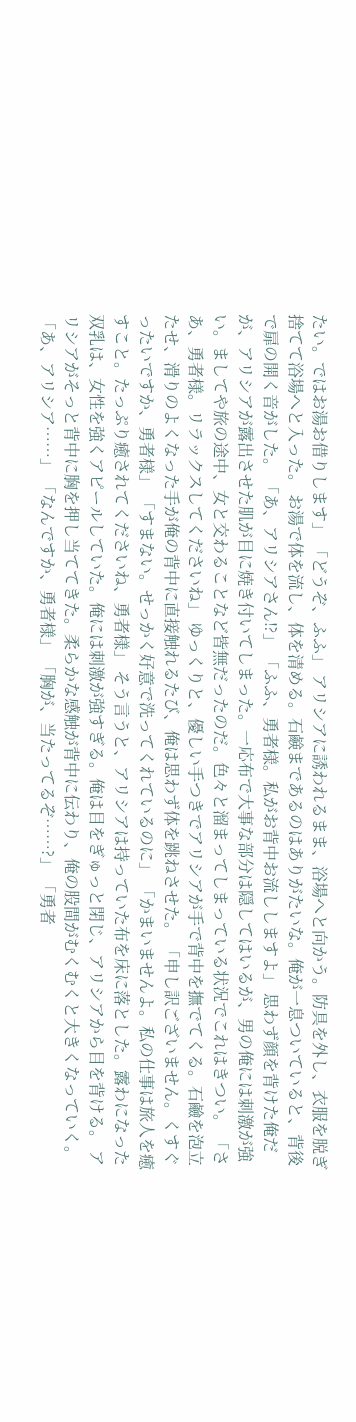たい。ではお湯お借りします」 「どうぞ、ふふ」 アリシアに誘われるまま、浴場へと向かう。防具を外し、衣服を脱ぎ捨てて浴場へと入った。 お湯で体を流し、体を清める。石鹸まであるのはありがたいな。俺が一息ついていると、背後で扉の開く音がした。 「あ、アリシアさん⁉」 「ふふ、勇者様。私がお背中お流ししますよ」 思わず顔を背けた俺だが、アリシアが露出させた肌が目に焼き付いてしまった。一応布で大事な部分は隠してはいるが、男の俺には刺激が強い。ましてや旅の途中、女と交わることなど皆無だったのだ。色々と溜まってしまっている状況でこれはきつい。 「さあ、勇者様。リラックスしてくださいね」 ゆっくりと、優しい手つきでアリシアが手で背中を撫でてくる。石鹼を泡立たせ、滑りのよくなった手が俺の背中に直接触れるたび、俺は思わず体を跳ねさせた。 「申し訳ございません。くすぐったいですか、勇者様」 「すまない。せっかく好意で洗ってくれているのに」 「かまいませんよ。私の仕事は旅人を癒すこと。たっぷり癒されてくださいね、勇者様」 そう言うと、アリシアは持っていた布を床に落とした。露わになった双乳は、女性を強くアピールしていた。俺には刺激が強すぎる。俺は目をぎゅっと閉じ、アリシアから目を背ける。 アリシアがそっと背中に胸を押し当ててきた。柔らかな感触が背中に伝わり、俺の股間がむくむくと大きくなっていく。 「あ、アリシア……」 「なんですか、勇者様」 「胸が、当たってるぞ……?」 「勇者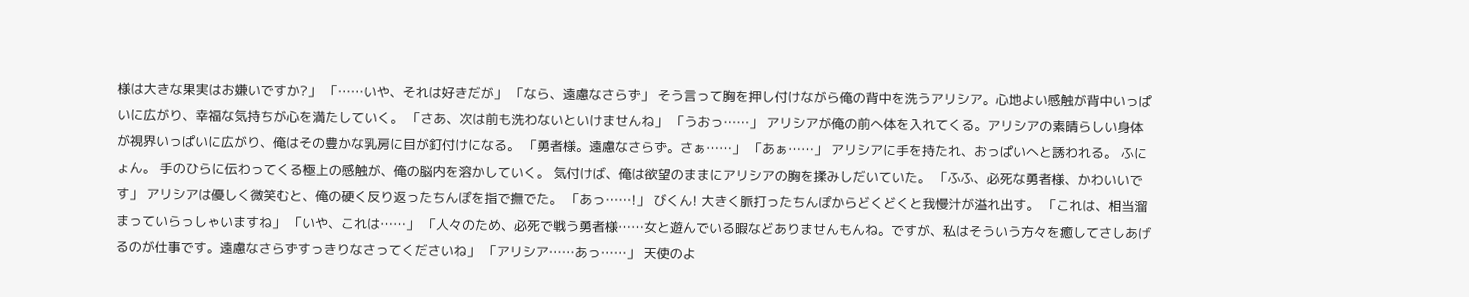様は大きな果実はお嫌いですか?」 「……いや、それは好きだが」 「なら、遠慮なさらず」 そう言って胸を押し付けながら俺の背中を洗うアリシア。心地よい感触が背中いっぱいに広がり、幸福な気持ちが心を満たしていく。 「さあ、次は前も洗わないといけませんね」 「うおっ……」 アリシアが俺の前へ体を入れてくる。アリシアの素晴らしい身体が視界いっぱいに広がり、俺はその豊かな乳房に目が釘付けになる。 「勇者様。遠慮なさらず。さぁ……」 「あぁ……」 アリシアに手を持たれ、おっぱいへと誘われる。 ふにょん。 手のひらに伝わってくる極上の感触が、俺の脳内を溶かしていく。 気付けば、俺は欲望のままにアリシアの胸を揉みしだいていた。 「ふふ、必死な勇者様、かわいいです」 アリシアは優しく微笑むと、俺の硬く反り返ったちんぽを指で撫でた。 「あっ……!」 びくん! 大きく脈打ったちんぽからどくどくと我慢汁が溢れ出す。 「これは、相当溜まっていらっしゃいますね」 「いや、これは……」 「人々のため、必死で戦う勇者様……女と遊んでいる暇などありませんもんね。ですが、私はそういう方々を癒してさしあげるのが仕事です。遠慮なさらずすっきりなさってくださいね」 「アリシア……あっ……」 天使のよ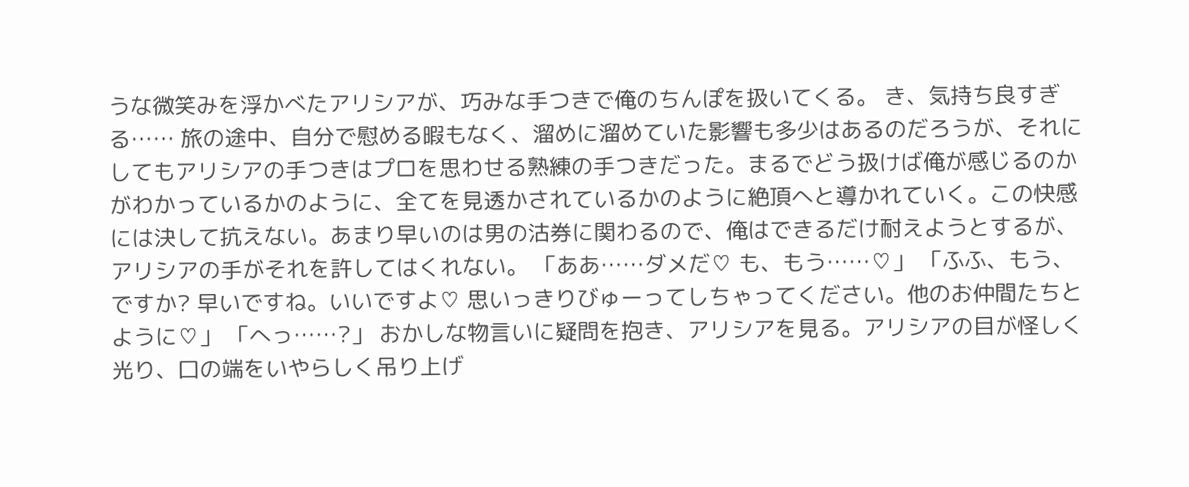うな微笑みを浮かべたアリシアが、巧みな手つきで俺のちんぽを扱いてくる。 き、気持ち良すぎる…… 旅の途中、自分で慰める暇もなく、溜めに溜めていた影響も多少はあるのだろうが、それにしてもアリシアの手つきはプロを思わせる熟練の手つきだった。まるでどう扱けば俺が感じるのかがわかっているかのように、全てを見透かされているかのように絶頂へと導かれていく。この快感には決して抗えない。あまり早いのは男の沽券に関わるので、俺はできるだけ耐えようとするが、アリシアの手がそれを許してはくれない。 「ああ……ダメだ♡ も、もう……♡」 「ふふ、もう、ですか? 早いですね。いいですよ♡ 思いっきりびゅーってしちゃってください。他のお仲間たちとように♡」 「へっ……?」 おかしな物言いに疑問を抱き、アリシアを見る。アリシアの目が怪しく光り、口の端をいやらしく吊り上げ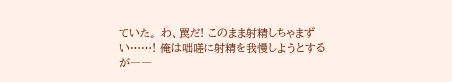ていた。 わ、罠だ! このまま射精しちゃまずい……! 俺は咄嗟に射精を我慢しようとするが――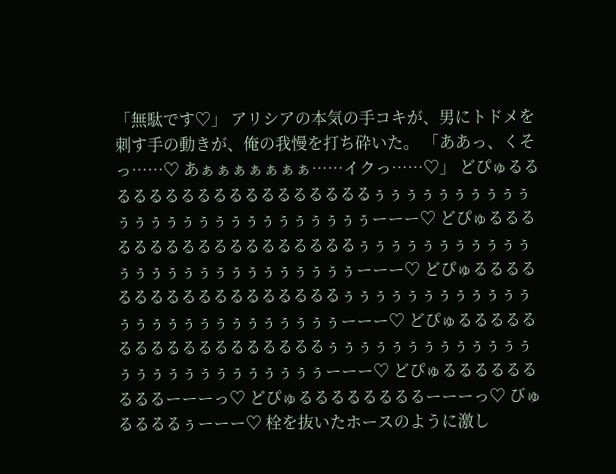「無駄です♡」 アリシアの本気の手コキが、男にトドメを刺す手の動きが、俺の我慢を打ち砕いた。 「ああっ、くそっ……♡ あぁぁぁぁぁぁぁ……イクっ……♡」 どぴゅるるるるるるるるるるるるるるるるるるぅぅぅぅぅぅぅぅぅぅぅぅぅぅぅぅぅぅぅぅぅぅぅぅぅぅーーー♡ どぴゅるるるるるるるるるるるるるるるるるるぅぅぅぅぅぅぅぅぅぅぅぅぅぅぅぅぅぅぅぅぅぅぅぅぅぅーーー♡ どぴゅるるるるるるるるるるるるるるるるるるぅぅぅぅぅぅぅぅぅぅぅぅぅぅぅぅぅぅぅぅぅぅぅぅぅぅーーー♡ どぴゅるるるるるるるるるるるるるるるるるるぅぅぅぅぅぅぅぅぅぅぅぅぅぅぅぅぅぅぅぅぅぅぅぅぅぅーーー♡ どぴゅるるるるるるるるるーーーっ♡ どぴゅるるるるるるるるーーーっ♡ びゅるるるるぅーーー♡ 栓を抜いたホースのように激し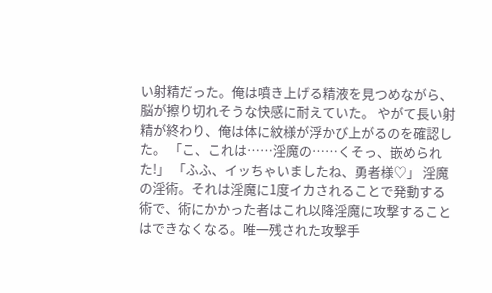い射精だった。俺は噴き上げる精液を見つめながら、脳が擦り切れそうな快感に耐えていた。 やがて長い射精が終わり、俺は体に紋様が浮かび上がるのを確認した。 「こ、これは……淫魔の……くそっ、嵌められた!」 「ふふ、イッちゃいましたね、勇者様♡」 淫魔の淫術。それは淫魔に1度イカされることで発動する術で、術にかかった者はこれ以降淫魔に攻撃することはできなくなる。唯一残された攻撃手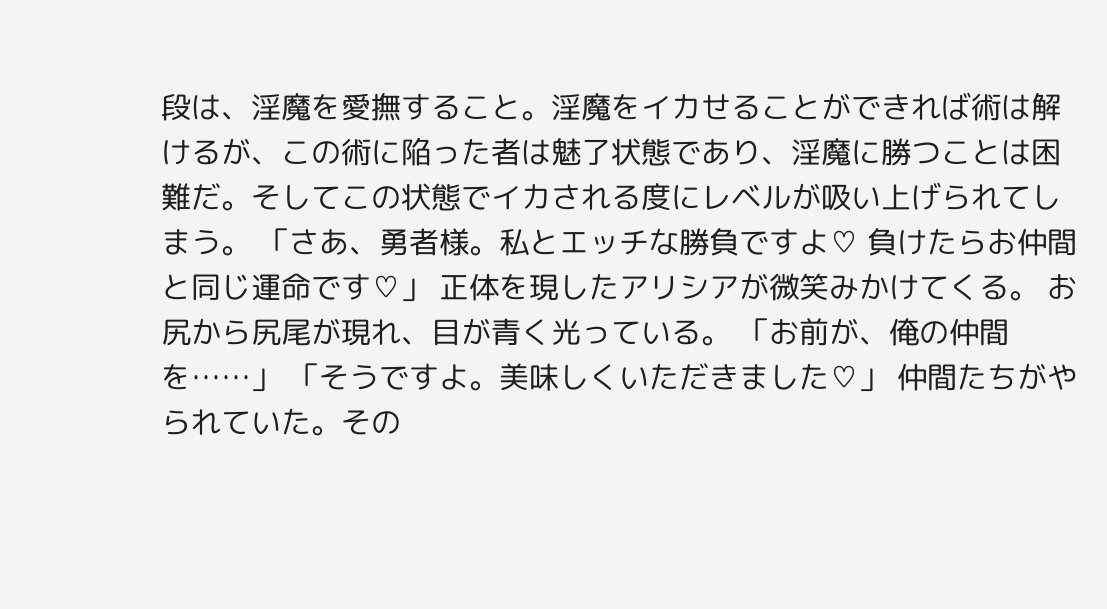段は、淫魔を愛撫すること。淫魔をイカせることができれば術は解けるが、この術に陥った者は魅了状態であり、淫魔に勝つことは困難だ。そしてこの状態でイカされる度にレベルが吸い上げられてしまう。 「さあ、勇者様。私とエッチな勝負ですよ♡ 負けたらお仲間と同じ運命です♡」 正体を現したアリシアが微笑みかけてくる。 お尻から尻尾が現れ、目が青く光っている。 「お前が、俺の仲間を……」 「そうですよ。美味しくいただきました♡」 仲間たちがやられていた。その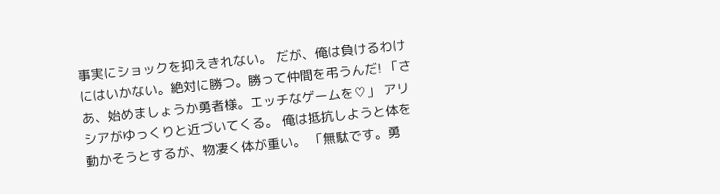事実にショックを抑えきれない。 だが、俺は負けるわけにはいかない。絶対に勝つ。勝って仲間を弔うんだ! 「さあ、始めましょうか勇者様。エッチなゲームを♡」 アリシアがゆっくりと近づいてくる。 俺は抵抗しようと体を動かそうとするが、物凄く体が重い。 「無駄です。勇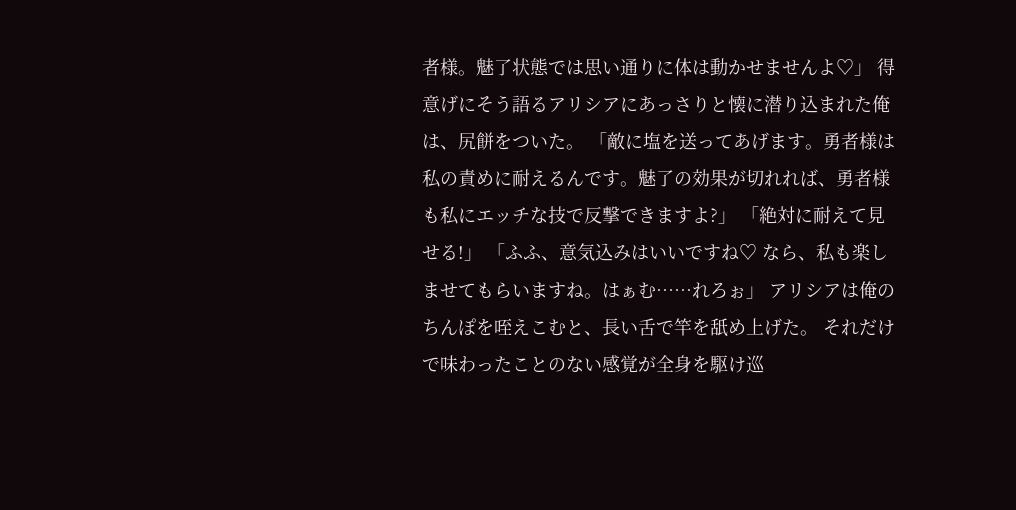者様。魅了状態では思い通りに体は動かせませんよ♡」 得意げにそう語るアリシアにあっさりと懐に潜り込まれた俺は、尻餅をついた。 「敵に塩を送ってあげます。勇者様は私の責めに耐えるんです。魅了の効果が切れれば、勇者様も私にエッチな技で反撃できますよ?」 「絶対に耐えて見せる!」 「ふふ、意気込みはいいですね♡ なら、私も楽しませてもらいますね。はぁむ……れろぉ」 アリシアは俺のちんぽを咥えこむと、長い舌で竿を舐め上げた。 それだけで味わったことのない感覚が全身を駆け巡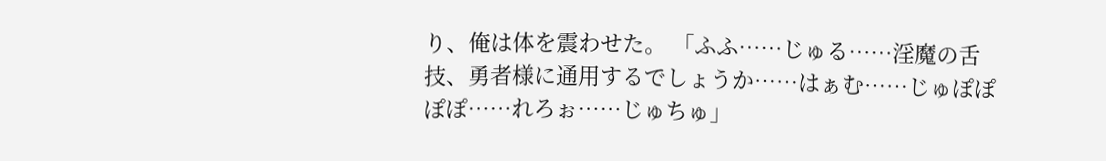り、俺は体を震わせた。 「ふふ……じゅる……淫魔の舌技、勇者様に通用するでしょうか……はぁむ……じゅぽぽぽぽ……れろぉ……じゅちゅ」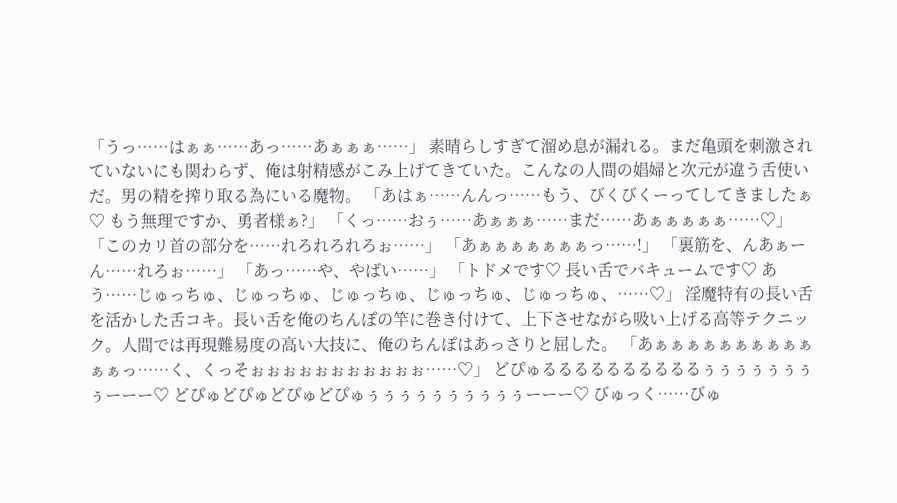「うっ……はぁぁ……あっ……あぁぁぁ……」 素晴らしすぎて溜め息が漏れる。まだ亀頭を刺激されていないにも関わらず、俺は射精感がこみ上げてきていた。こんなの人間の娼婦と次元が違う舌使いだ。男の精を搾り取る為にいる魔物。 「あはぁ……んんっ……もう、びくびくーってしてきましたぁ♡ もう無理ですか、勇者様ぁ?」 「くっ……おぅ……あぁぁぁ……まだ……あぁぁぁぁぁ……♡」 「このカリ首の部分を……れろれろれろぉ……」 「あぁぁぁぁぁぁぁっ……!」 「裏筋を、んあぁーん……れろぉ……」 「あっ……や、やばい……」 「トドメです♡ 長い舌でバキュームです♡ あう……じゅっちゅ、じゅっちゅ、じゅっちゅ、じゅっちゅ、じゅっちゅ、……♡」 淫魔特有の長い舌を活かした舌コキ。長い舌を俺のちんぽの竿に巻き付けて、上下させながら吸い上げる高等テクニック。人間では再現難易度の高い大技に、俺のちんぽはあっさりと屈した。 「あぁぁぁぁぁぁぁぁぁぁぁぁっ……く、くっそぉぉぉぉぉぉぉぉぉぉぉ……♡」 どぴゅるるるるるるるるるるぅぅぅぅぅぅぅぅーーー♡ どぴゅどぴゅどぴゅどぴゅぅぅぅぅぅぅぅぅぅぅーーー♡ びゅっく……びゅ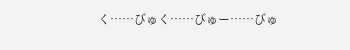く……びゅく……びゅー……びゅ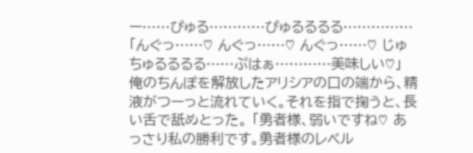ー……ぴゅる…………ぴゅるるるる…………… 「んぐっ……♡ んぐっ……♡ んぐっ……♡ じゅちゅるるるる……ぷはぁ…………美味しい♡」 俺のちんぽを解放したアリシアの口の端から、精液がつーっと流れていく。それを指で掬うと、長い舌で舐めとった。 「勇者様、弱いですね♡ あっさり私の勝利です。勇者様のレベル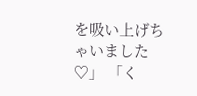を吸い上げちゃいました♡」 「く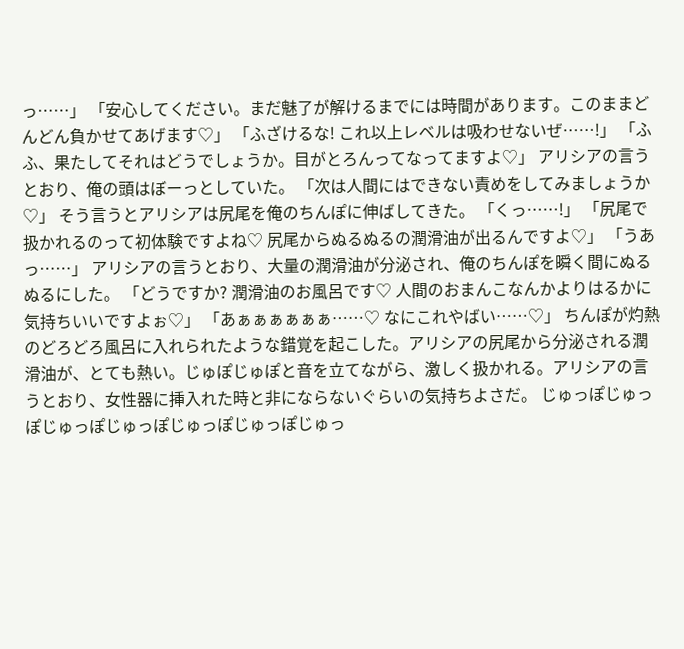っ……」 「安心してください。まだ魅了が解けるまでには時間があります。このままどんどん負かせてあげます♡」 「ふざけるな! これ以上レベルは吸わせないぜ……!」 「ふふ、果たしてそれはどうでしょうか。目がとろんってなってますよ♡」 アリシアの言うとおり、俺の頭はぼーっとしていた。 「次は人間にはできない責めをしてみましょうか♡」 そう言うとアリシアは尻尾を俺のちんぽに伸ばしてきた。 「くっ……!」 「尻尾で扱かれるのって初体験ですよね♡ 尻尾からぬるぬるの潤滑油が出るんですよ♡」 「うあっ……」 アリシアの言うとおり、大量の潤滑油が分泌され、俺のちんぽを瞬く間にぬるぬるにした。 「どうですか? 潤滑油のお風呂です♡ 人間のおまんこなんかよりはるかに気持ちいいですよぉ♡」 「あぁぁぁぁぁぁ……♡ なにこれやばい……♡」 ちんぽが灼熱のどろどろ風呂に入れられたような錯覚を起こした。アリシアの尻尾から分泌される潤滑油が、とても熱い。じゅぽじゅぽと音を立てながら、激しく扱かれる。アリシアの言うとおり、女性器に挿入れた時と非にならないぐらいの気持ちよさだ。 じゅっぽじゅっぽじゅっぽじゅっぽじゅっぽじゅっぽじゅっ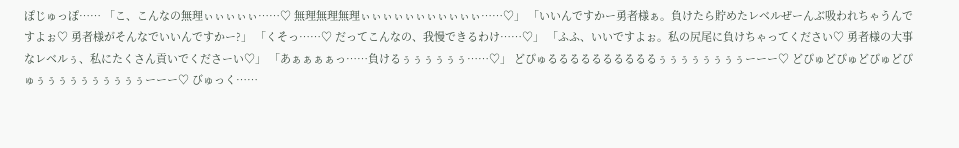ぽじゅっぽ…… 「こ、こんなの無理ぃぃぃぃぃ……♡ 無理無理無理ぃぃぃぃぃぃぃぃぃぃぃ……♡」 「いいんですかー勇者様ぁ。負けたら貯めたレベルぜーんぶ吸われちゃうんですよぉ♡ 勇者様がそんなでいいんですかー?」 「くそっ……♡ だってこんなの、我慢できるわけ……♡」 「ふふ、いいですよぉ。私の尻尾に負けちゃってください♡ 勇者様の大事なレベルぅ、私にたくさん貢いでくださーい♡」 「あぁぁぁぁっ……負けるぅぅぅぅぅぅ……♡」 どぴゅるるるるるるるるるるぅぅぅぅぅぅぅぅーーー♡ どぴゅどぴゅどぴゅどぴゅぅぅぅぅぅぅぅぅぅぅーーー♡ びゅっく……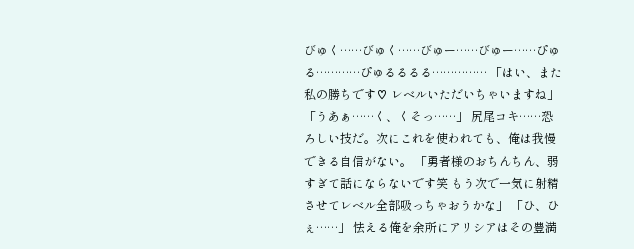びゅく……びゅく……びゅー……びゅー……ぴゅる…………ぴゅるるるる…………… 「はい、また私の勝ちです♡ レベルいただいちゃいますね」 「うあぁ……く、くそっ……」 尻尾コキ……恐ろしい技だ。次にこれを使われても、俺は我慢できる自信がない。 「勇者様のおちんちん、弱すぎて話にならないです笑 もう次で一気に射精させてレベル全部吸っちゃおうかな」 「ひ、ひぇ……」 怯える俺を余所にアリシアはその豊満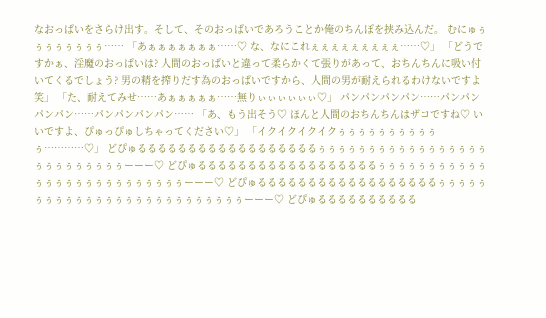なおっぱいをさらけ出す。そして、そのおっぱいであろうことか俺のちんぽを挟み込んだ。 むにゅぅぅぅぅぅぅぅぅ…… 「あぁぁぁぁぁぁぁ……♡ な、なにこれぇぇぇぇぇぇぇぇぇ……♡」 「どうですかぁ、淫魔のおっぱいは? 人間のおっぱいと違って柔らかくて張りがあって、おちんちんに吸い付いてくるでしょう? 男の精を搾りだす為のおっぱいですから、人間の男が耐えられるわけないですよ笑」 「た、耐えてみせ……あぁぁぁぁぁ……無りぃぃぃぃぃぃ♡」 パンパンパンパン……パンパンパンパン……パンパンパンパン…… 「あ、もう出そう♡ ほんと人間のおちんちんはザコですね♡ いいですよ、ぴゅっぴゅしちゃってください♡」 「イクイクイクイクぅぅぅぅぅぅぅぅぅぅぅ…………♡」 どぴゅるるるるるるるるるるるるるるるるるるぅぅぅぅぅぅぅぅぅぅぅぅぅぅぅぅぅぅぅぅぅぅぅぅぅぅーーー♡ どぴゅるるるるるるるるるるるるるるるるるるぅぅぅぅぅぅぅぅぅぅぅぅぅぅぅぅぅぅぅぅぅぅぅぅぅぅーーー♡ どぴゅるるるるるるるるるるるるるるるるるるぅぅぅぅぅぅぅぅぅぅぅぅぅぅぅぅぅぅぅぅぅぅぅぅぅぅーーー♡ どぴゅるるるるるるるるるる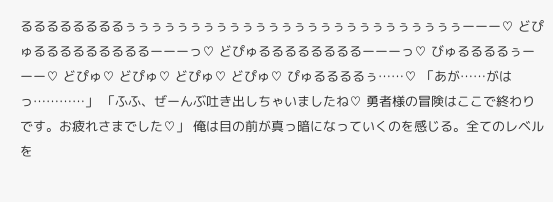るるるるるるるるぅぅぅぅぅぅぅぅぅぅぅぅぅぅぅぅぅぅぅぅぅぅぅぅぅぅーーー♡ どぴゅるるるるるるるるるーーーっ♡ どぴゅるるるるるるるるーーーっ♡ びゅるるるるぅーーー♡ どぴゅ♡ どぴゅ♡ どぴゅ♡ どぴゅ♡ ぴゅるるるるぅ……♡ 「あが……がはっ…………」 「ふふ、ぜーんぶ吐き出しちゃいましたね♡ 勇者様の冒険はここで終わりです。お疲れさまでした♡」 俺は目の前が真っ暗になっていくのを感じる。全てのレベルを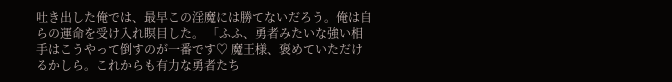吐き出した俺では、最早この淫魔には勝てないだろう。俺は自らの運命を受け入れ瞑目した。 「ふふ、勇者みたいな強い相手はこうやって倒すのが一番です♡ 魔王様、褒めていただけるかしら。これからも有力な勇者たち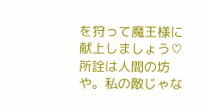を狩って魔王様に献上しましょう♡ 所詮は人間の坊や。私の敵じゃな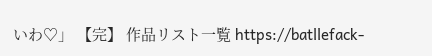いわ♡」 【完】 作品リスト一覧 https://batllefack-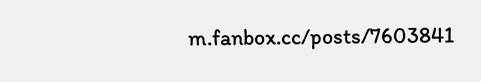m.fanbox.cc/posts/7603841